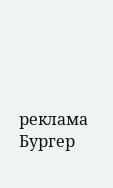реклама
Бургер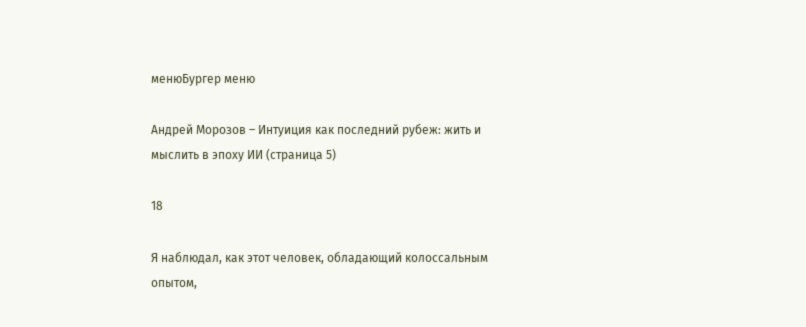менюБургер меню

Андрей Морозов – Интуиция как последний рубеж: жить и мыслить в эпоху ИИ (страница 5)

18

Я наблюдал, как этот человек, обладающий колоссальным опытом,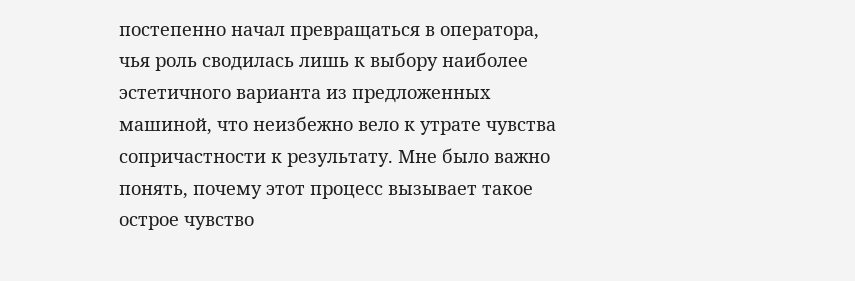постепенно начал превращаться в оператора, чья роль сводилась лишь к выбору наиболее эстетичного варианта из предложенных машиной, что неизбежно вело к утрате чувства сопричастности к результату. Мне было важно понять, почему этот процесс вызывает такое острое чувство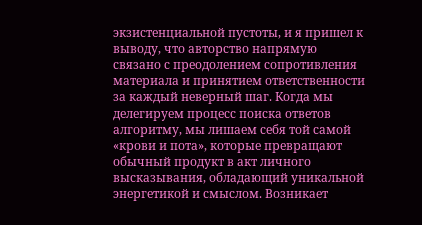экзистенциальной пустоты, и я пришел к выводу, что авторство напрямую связано с преодолением сопротивления материала и принятием ответственности за каждый неверный шаг. Когда мы делегируем процесс поиска ответов алгоритму, мы лишаем себя той самой «крови и пота», которые превращают обычный продукт в акт личного высказывания, обладающий уникальной энергетикой и смыслом. Возникает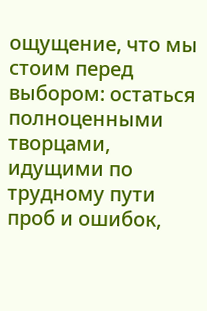ощущение, что мы стоим перед выбором: остаться полноценными творцами, идущими по трудному пути проб и ошибок,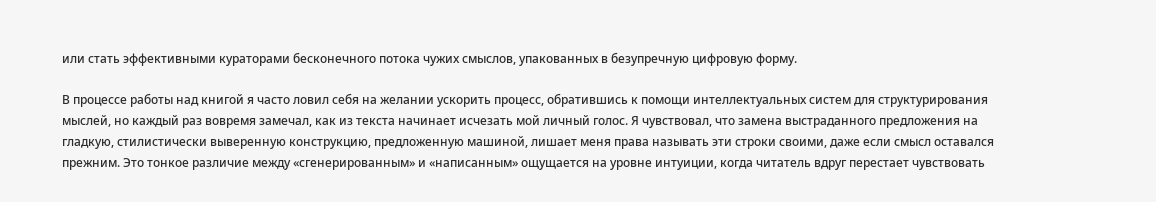или стать эффективными кураторами бесконечного потока чужих смыслов, упакованных в безупречную цифровую форму.

В процессе работы над книгой я часто ловил себя на желании ускорить процесс, обратившись к помощи интеллектуальных систем для структурирования мыслей, но каждый раз вовремя замечал, как из текста начинает исчезать мой личный голос. Я чувствовал, что замена выстраданного предложения на гладкую, стилистически выверенную конструкцию, предложенную машиной, лишает меня права называть эти строки своими, даже если смысл оставался прежним. Это тонкое различие между «сгенерированным» и «написанным» ощущается на уровне интуиции, когда читатель вдруг перестает чувствовать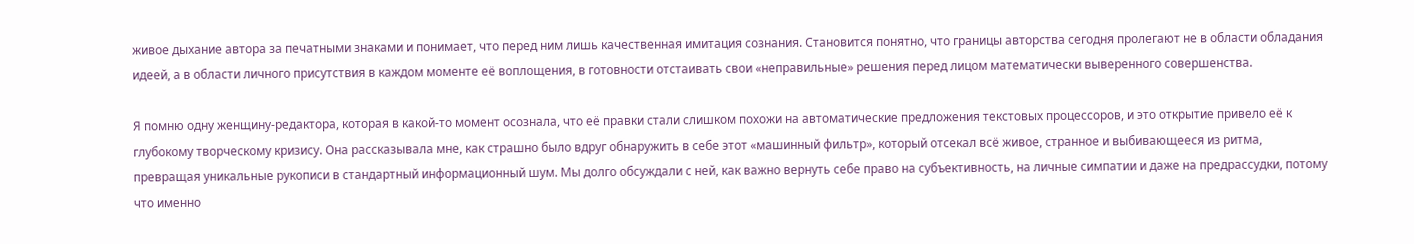живое дыхание автора за печатными знаками и понимает, что перед ним лишь качественная имитация сознания. Становится понятно, что границы авторства сегодня пролегают не в области обладания идеей, а в области личного присутствия в каждом моменте её воплощения, в готовности отстаивать свои «неправильные» решения перед лицом математически выверенного совершенства.

Я помню одну женщину-редактора, которая в какой-то момент осознала, что её правки стали слишком похожи на автоматические предложения текстовых процессоров, и это открытие привело её к глубокому творческому кризису. Она рассказывала мне, как страшно было вдруг обнаружить в себе этот «машинный фильтр», который отсекал всё живое, странное и выбивающееся из ритма, превращая уникальные рукописи в стандартный информационный шум. Мы долго обсуждали с ней, как важно вернуть себе право на субъективность, на личные симпатии и даже на предрассудки, потому что именно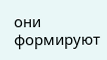они формируют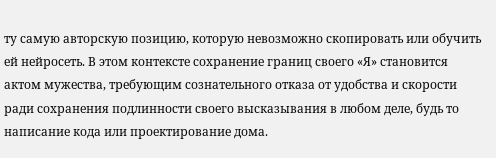ту самую авторскую позицию, которую невозможно скопировать или обучить ей нейросеть. В этом контексте сохранение границ своего «Я» становится актом мужества, требующим сознательного отказа от удобства и скорости ради сохранения подлинности своего высказывания в любом деле, будь то написание кода или проектирование дома.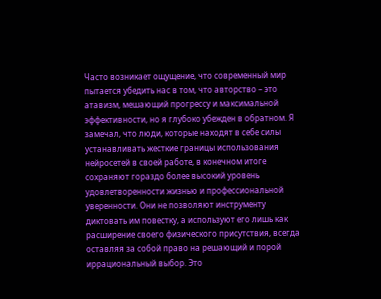Часто возникает ощущение, что современный мир пытается убедить нас в том, что авторство – это атавизм, мешающий прогрессу и максимальной эффективности, но я глубоко убежден в обратном. Я замечал, что люди, которые находят в себе силы устанавливать жесткие границы использования нейросетей в своей работе, в конечном итоге сохраняют гораздо более высокий уровень удовлетворенности жизнью и профессиональной уверенности. Они не позволяют инструменту диктовать им повестку, а используют его лишь как расширение своего физического присутствия, всегда оставляя за собой право на решающий и порой иррациональный выбор. Это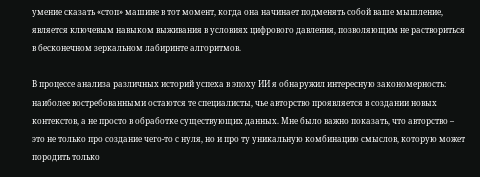умение сказать «стоп» машине в тот момент, когда она начинает подменять собой ваше мышление, является ключевым навыком выживания в условиях цифрового давления, позволяющим не раствориться в бесконечном зеркальном лабиринте алгоритмов.

В процессе анализа различных историй успеха в эпоху ИИ я обнаружил интересную закономерность: наиболее востребованными остаются те специалисты, чье авторство проявляется в создании новых контекстов, а не просто в обработке существующих данных. Мне было важно показать, что авторство – это не только про создание чего-то с нуля, но и про ту уникальную комбинацию смыслов, которую может породить только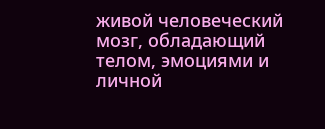живой человеческий мозг, обладающий телом, эмоциями и личной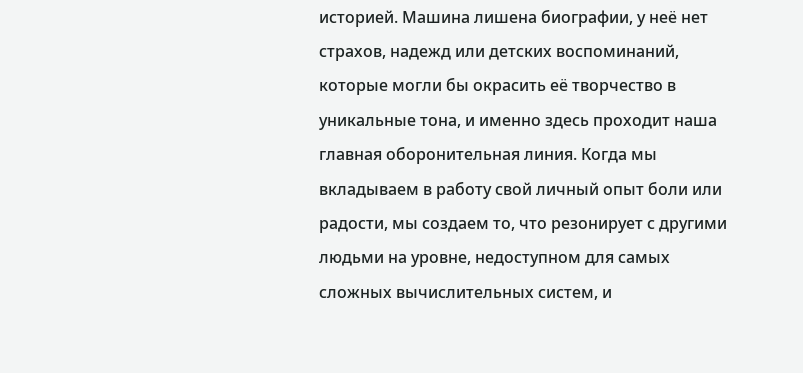историей. Машина лишена биографии, у неё нет страхов, надежд или детских воспоминаний, которые могли бы окрасить её творчество в уникальные тона, и именно здесь проходит наша главная оборонительная линия. Когда мы вкладываем в работу свой личный опыт боли или радости, мы создаем то, что резонирует с другими людьми на уровне, недоступном для самых сложных вычислительных систем, и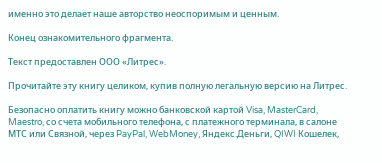именно это делает наше авторство неоспоримым и ценным.

Конец ознакомительного фрагмента.

Текст предоставлен ООО «Литрес».

Прочитайте эту книгу целиком, купив полную легальную версию на Литрес.

Безопасно оплатить книгу можно банковской картой Visa, MasterCard, Maestro, со счета мобильного телефона, с платежного терминала, в салоне МТС или Связной, через PayPal, WebMoney, Яндекс.Деньги, QIWI Кошелек,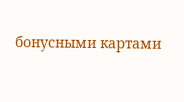бонусными картами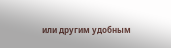или другим удобным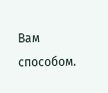Вам способом.